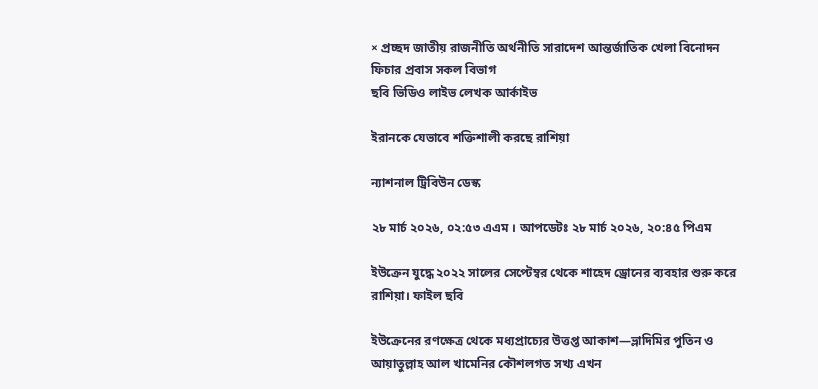× প্রচ্ছদ জাতীয় রাজনীতি অর্থনীতি সারাদেশ আন্তর্জাতিক খেলা বিনোদন ফিচার প্রবাস সকল বিভাগ
ছবি ভিডিও লাইভ লেখক আর্কাইভ

ইরানকে যেভাবে শক্তিশালী করছে রাশিয়া

ন্যাশনাল ট্রিবিউন ডেস্ক

২৮ মার্চ ২০২৬, ০২:৫৩ এএম । আপডেটঃ ২৮ মার্চ ২০২৬, ২০:৪৫ পিএম

ইউক্রেন যুদ্ধে ২০২২ সালের সেপ্টেম্বর থেকে শাহেদ ড্রোনের ব্যবহার শুরু করে রাশিয়া। ফাইল ছবি

ইউক্রেনের রণক্ষেত্র থেকে মধ্যপ্রাচ্যের উত্তপ্ত আকাশ—ভ্লাদিমির পুতিন ও আয়াতুল্লাহ আল খামেনির কৌশলগত সখ্য এখন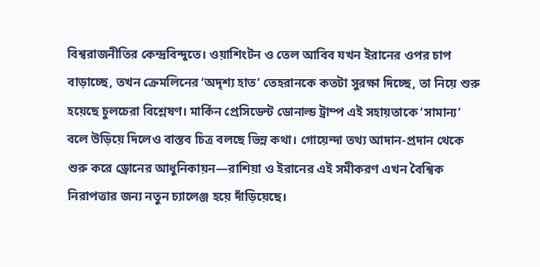বিশ্বরাজনীতির কেন্দ্রবিন্দুতে। ওয়াশিংটন ও তেল আবিব যখন ইরানের ওপর চাপ বাড়াচ্ছে, তখন ক্রেমলিনের ‘অদৃশ্য হাত’ তেহরানকে কতটা সুরক্ষা দিচ্ছে, তা নিয়ে শুরু হয়েছে চুলচেরা বিশ্লেষণ। মার্কিন প্রেসিডেন্ট ডোনাল্ড ট্রাম্প এই সহায়তাকে ‘সামান্য’ বলে উড়িয়ে দিলেও বাস্তব চিত্র বলছে ভিন্ন কথা। গোয়েন্দা তথ্য আদান-প্রদান থেকে শুরু করে ড্রোনের আধুনিকায়ন—রাশিয়া ও ইরানের এই সমীকরণ এখন বৈশ্বিক নিরাপত্তার জন্য নতুন চ্যালেঞ্জ হয়ে দাঁড়িয়েছে।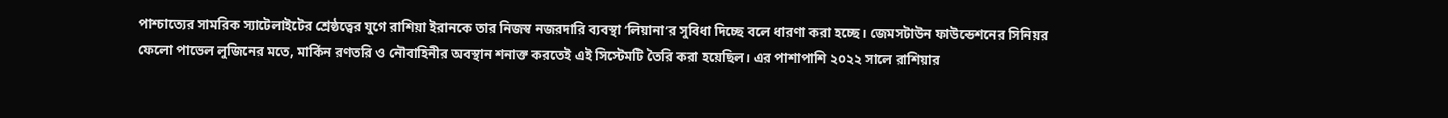পাশ্চাত্যের সামরিক স্যাটেলাইটের শ্রেষ্ঠত্বের যুগে রাশিয়া ইরানকে তার নিজস্ব নজরদারি ব্যবস্থা ‘লিয়ানা’র সুবিধা দিচ্ছে বলে ধারণা করা হচ্ছে। জেমসটাউন ফাউন্ডেশনের সিনিয়র ফেলো পাভেল লুজিনের মতে, মার্কিন রণতরি ও নৌবাহিনীর অবস্থান শনাক্ত করতেই এই সিস্টেমটি তৈরি করা হয়েছিল। এর পাশাপাশি ২০২২ সালে রাশিয়ার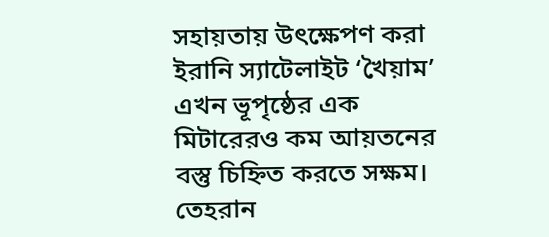সহায়তায় উৎক্ষেপণ করা ইরানি স্যাটেলাইট ‘খৈয়াম’ এখন ভূপৃষ্ঠের এক মিটারেরও কম আয়তনের বস্তু চিহ্নিত করতে সক্ষম। তেহরান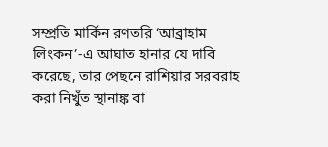সম্প্রতি মার্কিন রণতরি ‘আব্রাহাম লিংকন’-এ আঘাত হানার যে দাবি করেছে, তার পেছনে রাশিয়ার সরবরাহ করা নিখুঁত স্থানাঙ্ক বা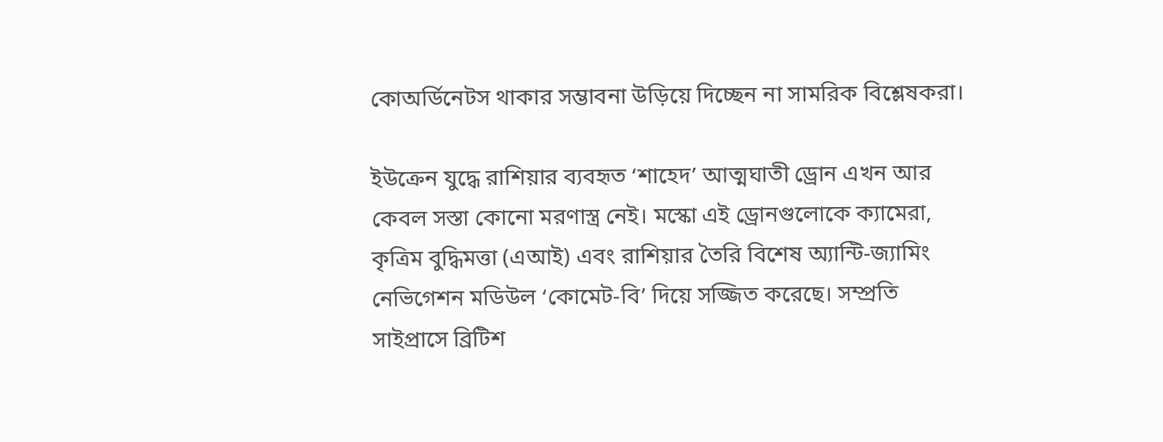কোঅর্ডিনেটস থাকার সম্ভাবনা উড়িয়ে দিচ্ছেন না সামরিক বিশ্লেষকরা।

ইউক্রেন যুদ্ধে রাশিয়ার ব্যবহৃত ‘শাহেদ’ আত্মঘাতী ড্রোন এখন আর কেবল সস্তা কোনো মরণাস্ত্র নেই। মস্কো এই ড্রোনগুলোকে ক্যামেরা, কৃত্রিম বুদ্ধিমত্তা (এআই) এবং রাশিয়ার তৈরি বিশেষ অ্যান্টি-জ্যামিং নেভিগেশন মডিউল ‘কোমেট-বি’ দিয়ে সজ্জিত করেছে। সম্প্রতি সাইপ্রাসে ব্রিটিশ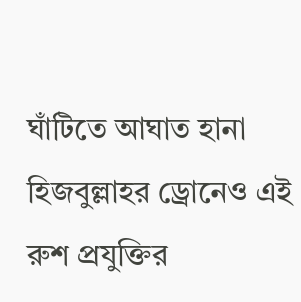ঘাঁটিতে আঘাত হানা হিজবুল্লাহর ড্রোনেও এই রুশ প্রযুক্তির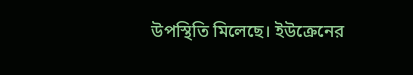উপস্থিতি মিলেছে। ইউক্রেনের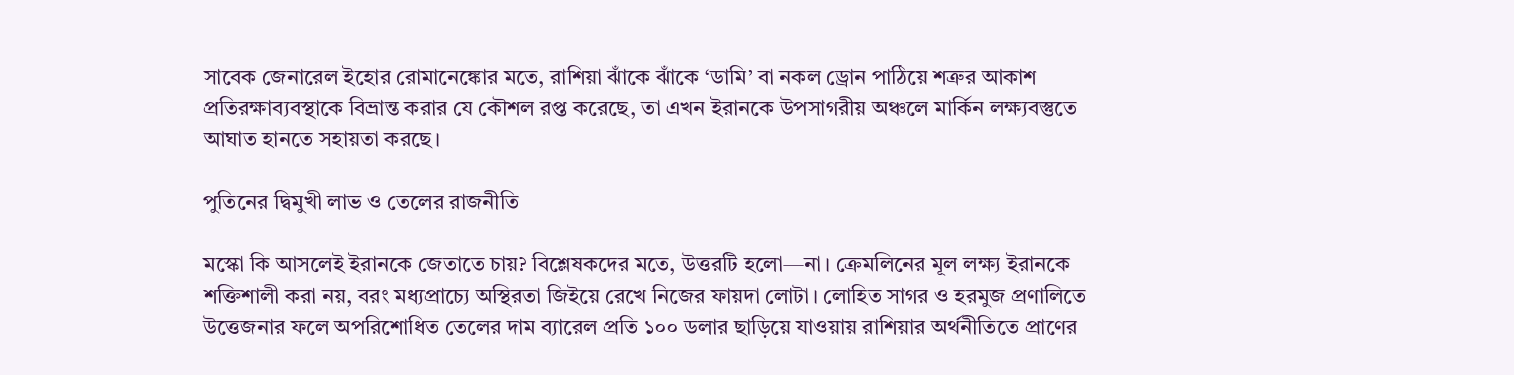সাবেক জেনারেল ইহোর রোমানেঙ্কোর মতে, রাশিয়া ঝাঁকে ঝাঁকে ‘ডামি’ বা নকল ড্রোন পাঠিয়ে শত্রুর আকাশ প্রতিরক্ষাব্যবস্থাকে বিভ্রান্ত করার যে কৌশল রপ্ত করেছে, তা এখন ইরানকে উপসাগরীয় অঞ্চলে মার্কিন লক্ষ্যবস্তুতে আঘাত হানতে সহায়তা করছে।

পুতিনের দ্বিমুখী লাভ ও তেলের রাজনীতি

মস্কো কি আসলেই ইরানকে জেতাতে চায়? বিশ্লেষকদের মতে, উত্তরটি হলো—না। ক্রেমলিনের মূল লক্ষ্য ইরানকে শক্তিশালী করা নয়, বরং মধ্যপ্রাচ্যে অস্থিরতা জিইয়ে রেখে নিজের ফায়দা লোটা। লোহিত সাগর ও হরমুজ প্রণালিতে উত্তেজনার ফলে অপরিশোধিত তেলের দাম ব্যারেল প্রতি ১০০ ডলার ছাড়িয়ে যাওয়ায় রাশিয়ার অর্থনীতিতে প্রাণের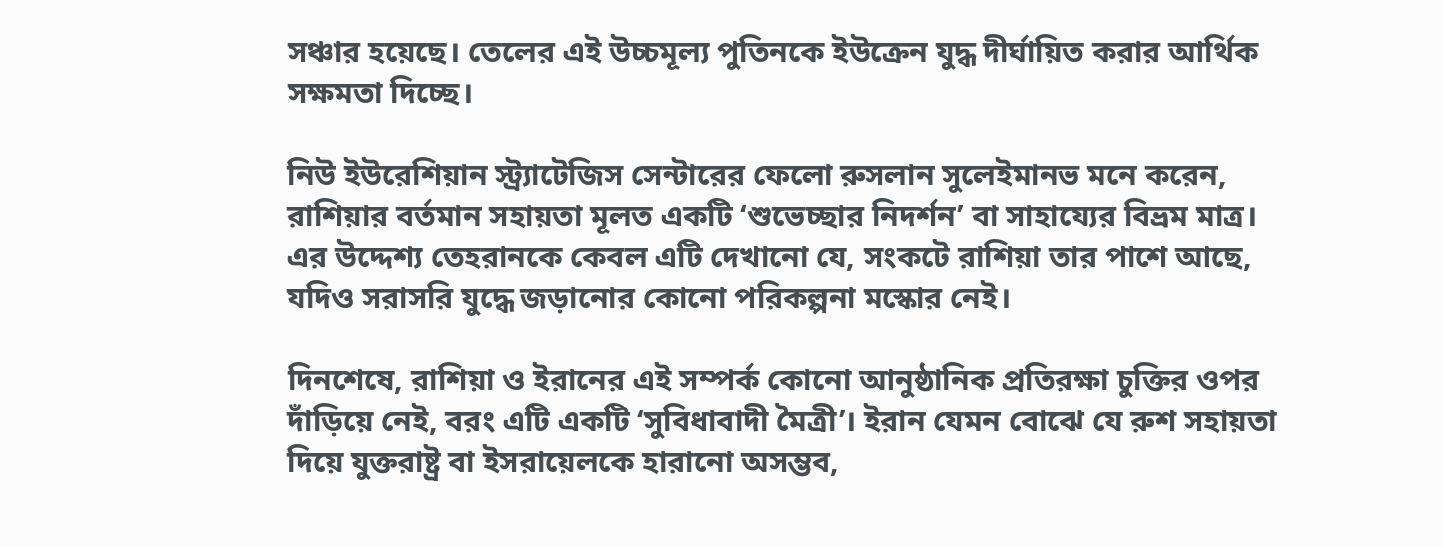সঞ্চার হয়েছে। তেলের এই উচ্চমূল্য পুতিনকে ইউক্রেন যুদ্ধ দীর্ঘায়িত করার আর্থিক সক্ষমতা দিচ্ছে।

নিউ ইউরেশিয়ান স্ট্র্যাটেজিস সেন্টারের ফেলো রুসলান সুলেইমানভ মনে করেন, রাশিয়ার বর্তমান সহায়তা মূলত একটি ‘শুভেচ্ছার নিদর্শন’ বা সাহায্যের বিভ্রম মাত্র। এর উদ্দেশ্য তেহরানকে কেবল এটি দেখানো যে, সংকটে রাশিয়া তার পাশে আছে, যদিও সরাসরি যুদ্ধে জড়ানোর কোনো পরিকল্পনা মস্কোর নেই।

দিনশেষে, রাশিয়া ও ইরানের এই সম্পর্ক কোনো আনুষ্ঠানিক প্রতিরক্ষা চুক্তির ওপর দাঁড়িয়ে নেই, বরং এটি একটি ‘সুবিধাবাদী মৈত্রী’। ইরান যেমন বোঝে যে রুশ সহায়তা দিয়ে যুক্তরাষ্ট্র বা ইসরায়েলকে হারানো অসম্ভব,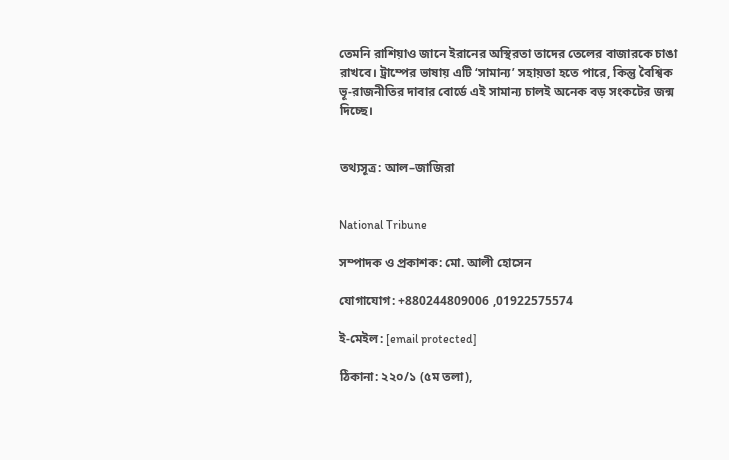তেমনি রাশিয়াও জানে ইরানের অস্থিরতা তাদের তেলের বাজারকে চাঙা রাখবে। ট্রাম্পের ভাষায় এটি ‘সামান্য’ সহায়তা হতে পারে, কিন্তু বৈশ্বিক ভূ-রাজনীতির দাবার বোর্ডে এই সামান্য চালই অনেক বড় সংকটের জন্ম দিচ্ছে।


তথ্যসূত্র: আল–জাজিরা


National Tribune

সম্পাদক ও প্রকাশক: মো. আলী হোসেন

যোগাযোগ: +880244809006 ,01922575574

ই-মেইল: [email protected]

ঠিকানা: ২২০/১ (৫ম তলা),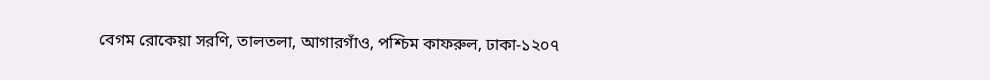বেগম রোকেয়া সরণি, তালতলা, আগারগাঁও, পশ্চিম কাফরুল, ঢাকা-১২০৭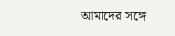আমাদের সঙ্গে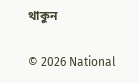থাকুন

© 2026 National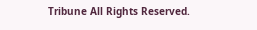Tribune All Rights Reserved.